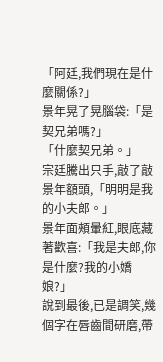「阿廷,我們現在是什麼關係?」
景年晃了晃腦袋:「是契兄弟嗎?」
「什麼契兄弟。」
宗廷騰出只手,敲了敲景年額頭,「明明是我的小夫郎。」
景年面頰暈紅,眼底藏著歡喜:「我是夫郎,你是什麼?我的小嬌娘?」
說到最後,已是調笑,幾個字在唇齒間研磨,帶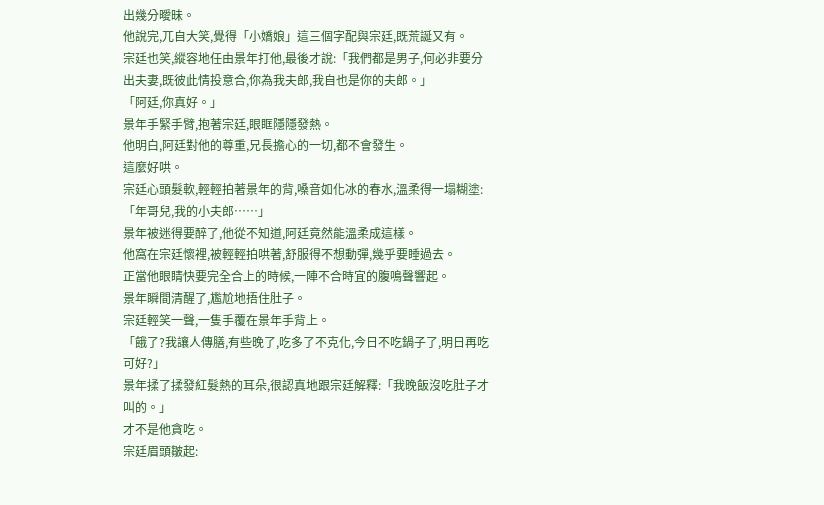出幾分曖昧。
他說完,兀自大笑,覺得「小嬌娘」這三個字配與宗廷,既荒誕又有。
宗廷也笑,縱容地任由景年打他,最後才說:「我們都是男子,何必非要分出夫妻,既彼此情投意合,你為我夫郎,我自也是你的夫郎。」
「阿廷,你真好。」
景年手緊手臂,抱著宗廷,眼眶隱隱發熱。
他明白,阿廷對他的尊重,兄長擔心的一切,都不會發生。
這麼好哄。
宗廷心頭髮軟,輕輕拍著景年的背,嗓音如化冰的春水,溫柔得一塌糊塗:「年哥兒,我的小夫郎……」
景年被迷得要醉了,他從不知道,阿廷竟然能溫柔成這樣。
他窩在宗廷懷裡,被輕輕拍哄著,舒服得不想動彈,幾乎要睡過去。
正當他眼睛快要完全合上的時候,一陣不合時宜的腹鳴聲響起。
景年瞬間清醒了,尷尬地捂住肚子。
宗廷輕笑一聲,一隻手覆在景年手背上。
「餓了?我讓人傳膳,有些晚了,吃多了不克化,今日不吃鍋子了,明日再吃可好?」
景年揉了揉發紅髮熱的耳朵,很認真地跟宗廷解釋:「我晚飯沒吃肚子才叫的。」
才不是他貪吃。
宗廷眉頭皺起: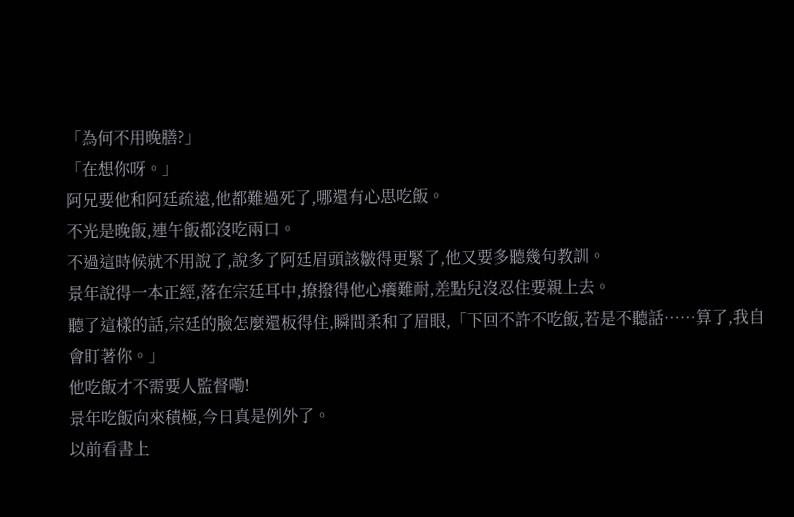「為何不用晚膳?」
「在想你呀。」
阿兄要他和阿廷疏遠,他都難過死了,哪還有心思吃飯。
不光是晚飯,連午飯都沒吃兩口。
不過這時候就不用說了,說多了阿廷眉頭該皺得更緊了,他又要多聽幾句教訓。
景年說得一本正經,落在宗廷耳中,撩撥得他心癢難耐,差點兒沒忍住要親上去。
聽了這樣的話,宗廷的臉怎麼還板得住,瞬間柔和了眉眼,「下回不許不吃飯,若是不聽話……算了,我自會盯著你。」
他吃飯才不需要人監督嘞!
景年吃飯向來積極,今日真是例外了。
以前看書上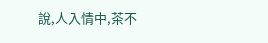說,人入情中,茶不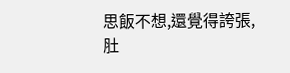思飯不想,還覺得誇張,肚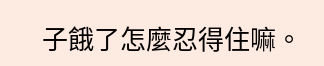子餓了怎麼忍得住嘛。